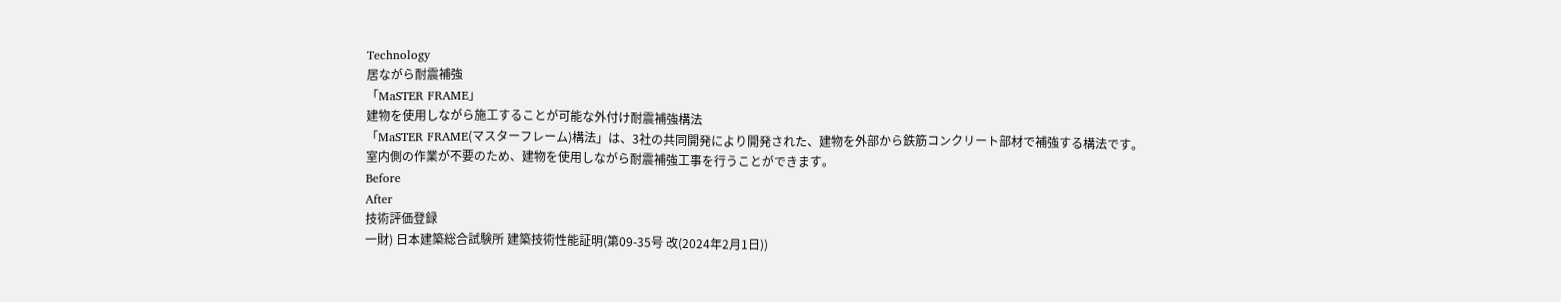Technology
居ながら耐震補強
「MaSTER FRAME」
建物を使用しながら施工することが可能な外付け耐震補強構法
「MaSTER FRAME(マスターフレーム)構法」は、3社の共同開発により開発された、建物を外部から鉄筋コンクリート部材で補強する構法です。
室内側の作業が不要のため、建物を使用しながら耐震補強工事を行うことができます。
Before
After
技術評価登録
一財) 日本建築総合試験所 建築技術性能証明(第09-35号 改(2024年2月1日))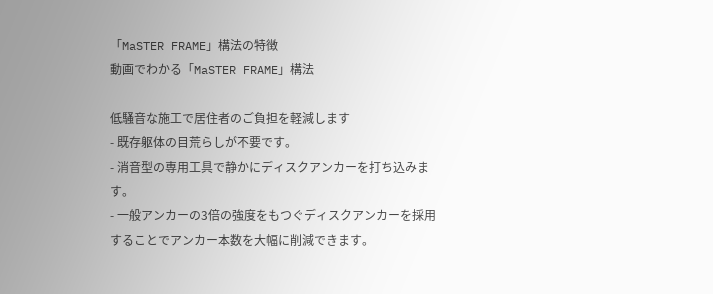「MaSTER FRAME」構法の特徴
動画でわかる「MaSTER FRAME」構法

低騒音な施工で居住者のご負担を軽減します
- 既存躯体の目荒らしが不要です。
- 消音型の専用工具で静かにディスクアンカーを打ち込みます。
- 一般アンカーの3倍の強度をもつぐディスクアンカーを採用することでアンカー本数を大幅に削減できます。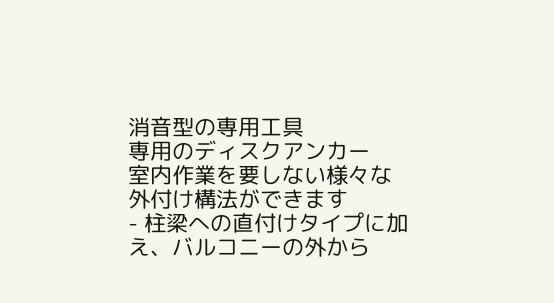消音型の専用工具
専用のディスクアンカー
室内作業を要しない様々な外付け構法ができます
- 柱梁への直付けタイプに加え、バルコニーの外から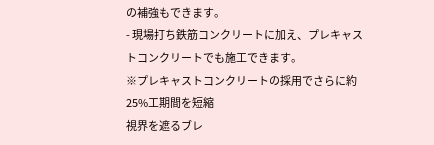の補強もできます。
- 現場打ち鉄筋コンクリートに加え、プレキャストコンクリートでも施工できます。
※プレキャストコンクリートの採用でさらに約25%工期間を短縮
視界を遮るブレ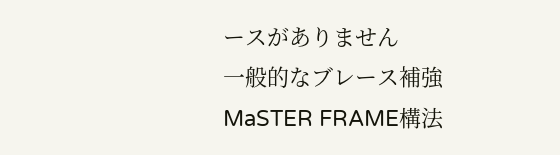ースがありません
一般的なブレース補強
MaSTER FRAME構法